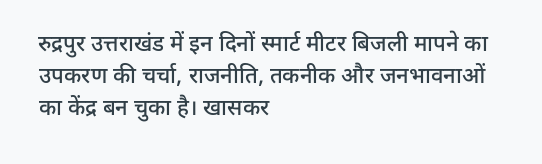रुद्रपुर उत्तराखंड में इन दिनों स्मार्ट मीटर बिजली मापने का उपकरण की चर्चा, राजनीति, तकनीक और जनभावनाओं का केंद्र बन चुका है। खासकर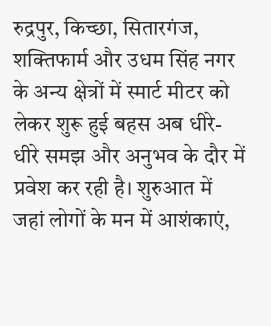रुद्रपुर, किच्छा, सितारगंज, शक्तिफार्म और उधम सिंह नगर के अन्य क्षेत्रों में स्मार्ट मीटर को लेकर शुरू हुई बहस अब धीरे-धीरे समझ और अनुभव के दौर में प्रवेश कर रही है। शुरुआत में जहां लोगों के मन में आशंकाएं,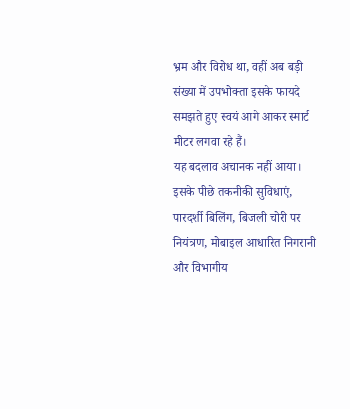भ्रम और विरोध था, वहीं अब बड़ी संख्या में उपभोक्ता इसके फायदे समझते हुए स्वयं आगे आकर स्मार्ट मीटर लगवा रहे हैं।
यह बदलाव अचानक नहीं आया। इसके पीछे तकनीकी सुविधाएं, पारदर्शी बिलिंग, बिजली चोरी पर नियंत्रण, मोबाइल आधारित निगरानी और विभागीय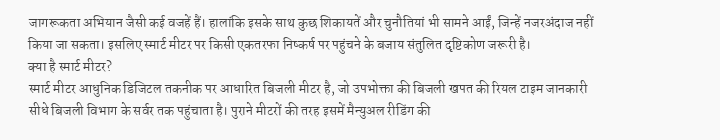जागरूकता अभियान जैसी कई वजहें हैं। हालांकि इसके साथ कुछ शिकायतें और चुनौतियां भी सामने आईं, जिन्हें नजरअंदाज नहीं किया जा सकता। इसलिए स्मार्ट मीटर पर किसी एकतरफा निष्कर्ष पर पहुंचने के बजाय संतुलित दृष्टिकोण जरूरी है।
क्या है स्मार्ट मीटर?
स्मार्ट मीटर आधुनिक डिजिटल तकनीक पर आधारित बिजली मीटर है, जो उपभोक्ता की बिजली खपत की रियल टाइम जानकारी सीधे बिजली विभाग के सर्वर तक पहुंचाता है। पुराने मीटरों की तरह इसमें मैन्युअल रीडिंग की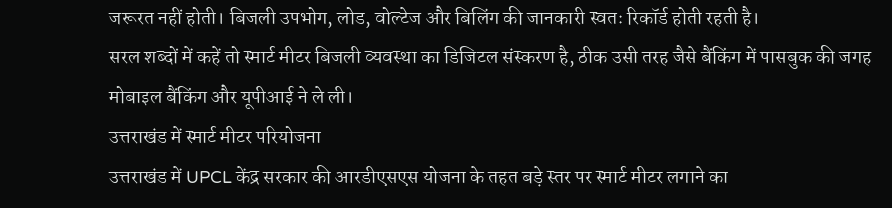जरूरत नहीं होती। बिजली उपभोग, लोड, वोल्टेज और बिलिंग की जानकारी स्वतः रिकॉर्ड होती रहती है।
सरल शब्दों में कहें तो स्मार्ट मीटर बिजली व्यवस्था का डिजिटल संस्करण है, ठीक उसी तरह जैसे बैंकिंग में पासबुक की जगह मोबाइल बैंकिंग और यूपीआई ने ले ली।
उत्तराखंड में स्मार्ट मीटर परियोजना
उत्तराखंड में UPCL केंद्र सरकार की आरडीएसएस योजना के तहत बड़े स्तर पर स्मार्ट मीटर लगाने का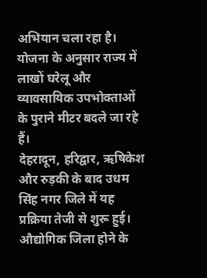अभियान चला रहा है। योजना के अनुसार राज्य में लाखों घरेलू और व्यावसायिक उपभोक्ताओं के पुराने मीटर बदले जा रहे हैं।
देहरादून, हरिद्वार, ऋषिकेश और रुड़की के बाद उधम सिंह नगर जिले में यह प्रक्रिया तेजी से शुरू हुई। औद्योगिक जिला होने के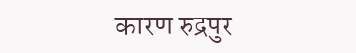कारण रुद्रपुर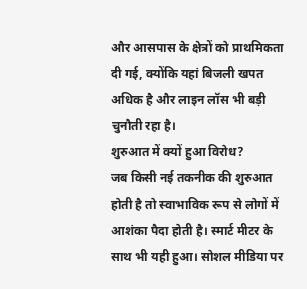और आसपास के क्षेत्रों को प्राथमिकता दी गई, क्योंकि यहां बिजली खपत अधिक है और लाइन लॉस भी बड़ी चुनौती रहा है।
शुरुआत में क्यों हुआ विरोध?
जब किसी नई तकनीक की शुरुआत होती है तो स्वाभाविक रूप से लोगों में आशंका पैदा होती है। स्मार्ट मीटर के साथ भी यही हुआ। सोशल मीडिया पर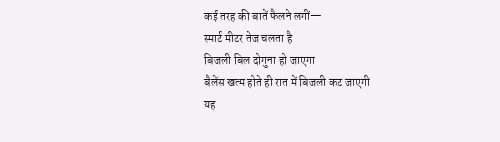कई तरह की बातें फैलने लगीं—
स्मार्ट मीटर तेज चलता है
बिजली बिल दोगुना हो जाएगा
बैलेंस खत्म होते ही रात में बिजली कट जाएगी
यह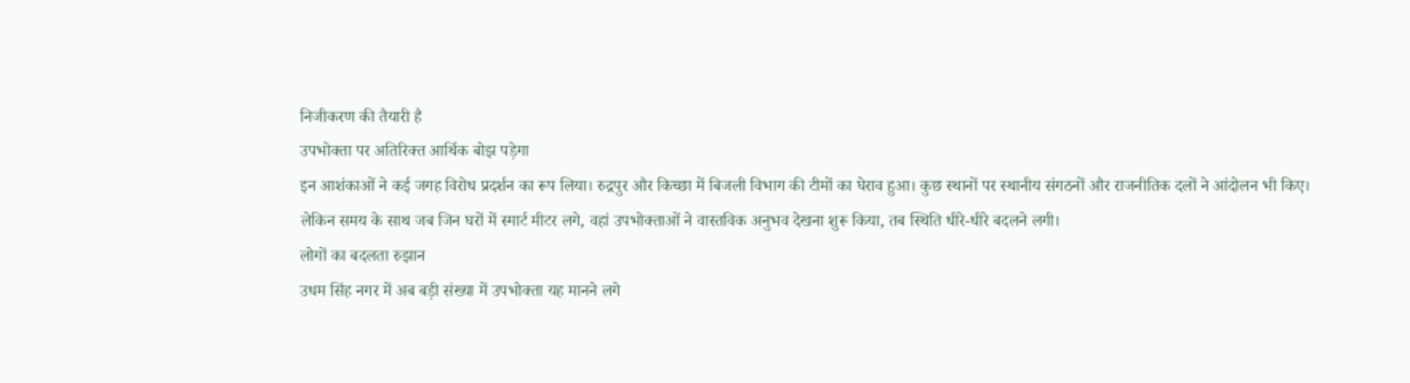निजीकरण की तैयारी है
उपभोक्ता पर अतिरिक्त आर्थिक बोझ पड़ेगा
इन आशंकाओं ने कई जगह विरोध प्रदर्शन का रूप लिया। रुद्रपुर और किच्छा में बिजली विभाग की टीमों का घेराव हुआ। कुछ स्थानों पर स्थानीय संगठनों और राजनीतिक दलों ने आंदोलन भी किए।
लेकिन समय के साथ जब जिन घरों में स्मार्ट मीटर लगे, वहां उपभोक्ताओं ने वास्तविक अनुभव देखना शुरू किया, तब स्थिति धीरे-धीरे बदलने लगी।
लोगों का बदलता रुझान
उधम सिंह नगर में अब बड़ी संख्या में उपभोक्ता यह मानने लगे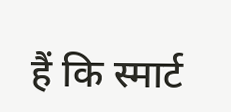हैं कि स्मार्ट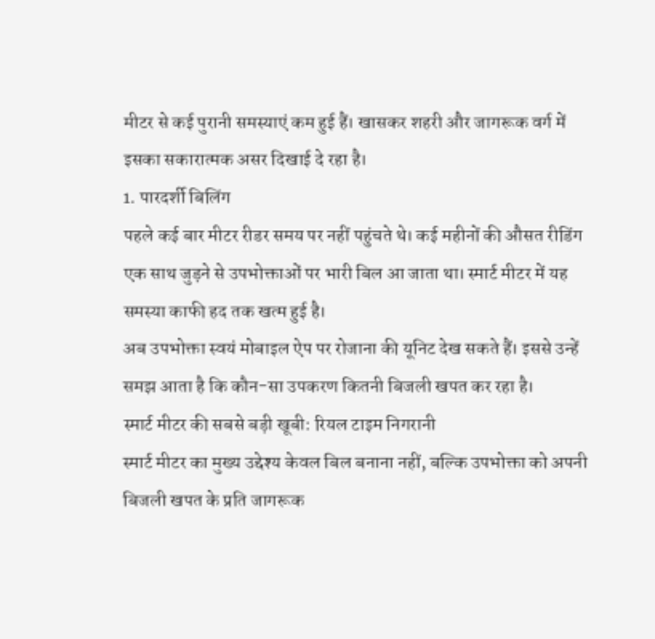मीटर से कई पुरानी समस्याएं कम हुई हैं। खासकर शहरी और जागरूक वर्ग में इसका सकारात्मक असर दिखाई दे रहा है।
1. पारदर्शी बिलिंग
पहले कई बार मीटर रीडर समय पर नहीं पहुंचते थे। कई महीनों की औसत रीडिंग एक साथ जुड़ने से उपभोक्ताओं पर भारी बिल आ जाता था। स्मार्ट मीटर में यह समस्या काफी हद तक खत्म हुई है।
अब उपभोक्ता स्वयं मोबाइल ऐप पर रोजाना की यूनिट देख सकते हैं। इससे उन्हें समझ आता है कि कौन-सा उपकरण कितनी बिजली खपत कर रहा है।
स्मार्ट मीटर की सबसे बड़ी खूबी: रियल टाइम निगरानी
स्मार्ट मीटर का मुख्य उद्देश्य केवल बिल बनाना नहीं, बल्कि उपभोक्ता को अपनी बिजली खपत के प्रति जागरूक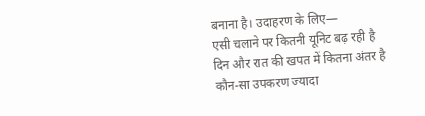बनाना है। उदाहरण के लिए—
एसी चलाने पर कितनी यूनिट बढ़ रही है
दिन और रात की खपत में कितना अंतर है
कौन-सा उपकरण ज्यादा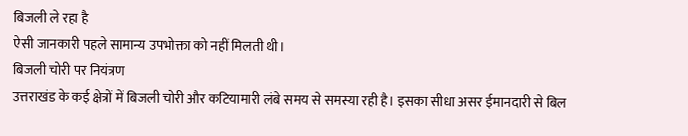बिजली ले रहा है
ऐसी जानकारी पहले सामान्य उपभोक्ता को नहीं मिलती थी।
बिजली चोरी पर नियंत्रण
उत्तराखंड के कई क्षेत्रों में बिजली चोरी और कटियामारी लंबे समय से समस्या रही है। इसका सीधा असर ईमानदारी से बिल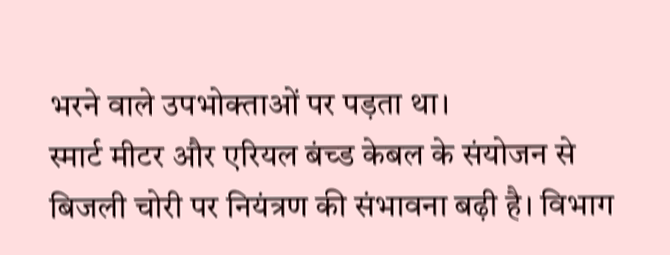भरने वाले उपभोक्ताओं पर पड़ता था।
स्मार्ट मीटर और एरियल बंच्ड केबल के संयोजन से बिजली चोरी पर नियंत्रण की संभावना बढ़ी है। विभाग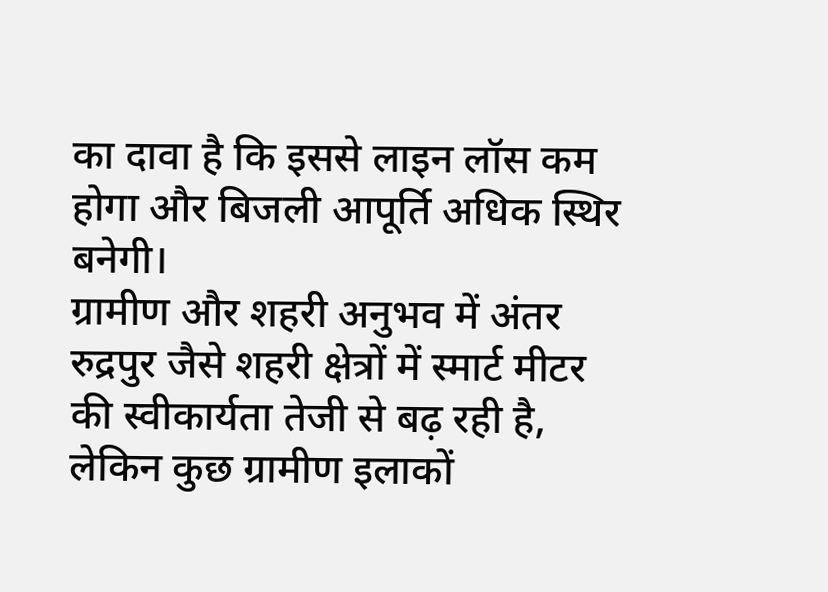का दावा है कि इससे लाइन लॉस कम होगा और बिजली आपूर्ति अधिक स्थिर बनेगी।
ग्रामीण और शहरी अनुभव में अंतर
रुद्रपुर जैसे शहरी क्षेत्रों में स्मार्ट मीटर की स्वीकार्यता तेजी से बढ़ रही है, लेकिन कुछ ग्रामीण इलाकों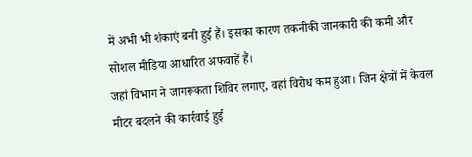में अभी भी शंकाएं बनी हुई हैं। इसका कारण तकनीकी जानकारी की कमी और सोशल मीडिया आधारित अफवाहें हैं।
जहां विभाग ने जागरूकता शिविर लगाए, वहां विरोध कम हुआ। जिन क्षेत्रों में केवल मीटर बदलने की कार्रवाई हुई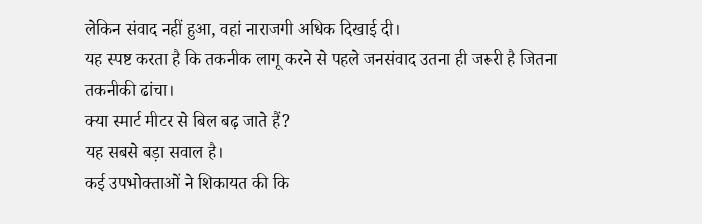लेकिन संवाद नहीं हुआ, वहां नाराजगी अधिक दिखाई दी।
यह स्पष्ट करता है कि तकनीक लागू करने से पहले जनसंवाद उतना ही जरूरी है जितना तकनीकी ढांचा।
क्या स्मार्ट मीटर से बिल बढ़ जाते हैं?
यह सबसे बड़ा सवाल है।
कई उपभोक्ताओं ने शिकायत की कि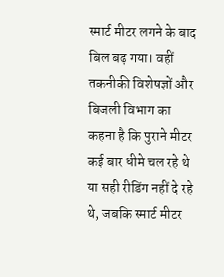स्मार्ट मीटर लगने के बाद बिल बढ़ गया। वहीं तकनीकी विशेषज्ञों और बिजली विभाग का कहना है कि पुराने मीटर कई बार धीमे चल रहे थे या सही रीडिंग नहीं दे रहे थे, जबकि स्मार्ट मीटर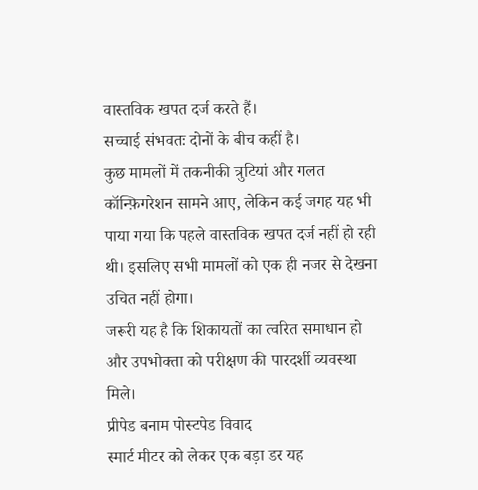वास्तविक खपत दर्ज करते हैं।
सच्चाई संभवतः दोनों के बीच कहीं है।
कुछ मामलों में तकनीकी त्रुटियां और गलत कॉन्फ़िगरेशन सामने आए, लेकिन कई जगह यह भी पाया गया कि पहले वास्तविक खपत दर्ज नहीं हो रही थी। इसलिए सभी मामलों को एक ही नजर से देखना उचित नहीं होगा।
जरूरी यह है कि शिकायतों का त्वरित समाधान हो और उपभोक्ता को परीक्षण की पारदर्शी व्यवस्था मिले।
प्रीपेड बनाम पोस्टपेड विवाद
स्मार्ट मीटर को लेकर एक बड़ा डर यह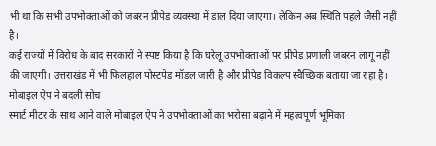भी था कि सभी उपभोक्ताओं को जबरन प्रीपेड व्यवस्था में डाल दिया जाएगा। लेकिन अब स्थिति पहले जैसी नहीं है।
कई राज्यों में विरोध के बाद सरकारों ने स्पष्ट किया है कि घरेलू उपभोक्ताओं पर प्रीपेड प्रणाली जबरन लागू नहीं की जाएगी। उत्तराखंड में भी फिलहाल पोस्टपेड मॉडल जारी है और प्रीपेड विकल्प स्वैच्छिक बताया जा रहा है।
मोबाइल ऐप ने बदली सोच
स्मार्ट मीटर के साथ आने वाले मोबाइल ऐप ने उपभोक्ताओं का भरोसा बढ़ाने में महत्वपूर्ण भूमिका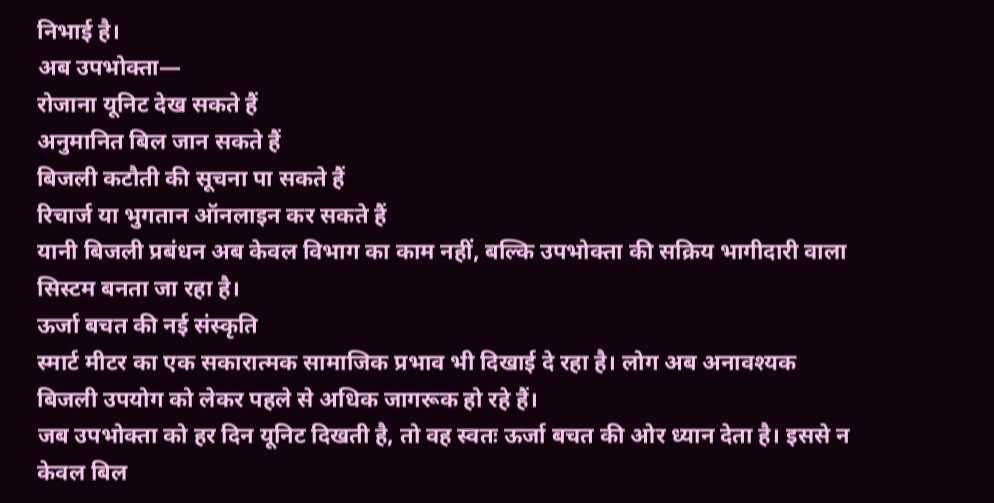निभाई है।
अब उपभोक्ता—
रोजाना यूनिट देख सकते हैं
अनुमानित बिल जान सकते हैं
बिजली कटौती की सूचना पा सकते हैं
रिचार्ज या भुगतान ऑनलाइन कर सकते हैं
यानी बिजली प्रबंधन अब केवल विभाग का काम नहीं, बल्कि उपभोक्ता की सक्रिय भागीदारी वाला सिस्टम बनता जा रहा है।
ऊर्जा बचत की नई संस्कृति
स्मार्ट मीटर का एक सकारात्मक सामाजिक प्रभाव भी दिखाई दे रहा है। लोग अब अनावश्यक बिजली उपयोग को लेकर पहले से अधिक जागरूक हो रहे हैं।
जब उपभोक्ता को हर दिन यूनिट दिखती है, तो वह स्वतः ऊर्जा बचत की ओर ध्यान देता है। इससे न केवल बिल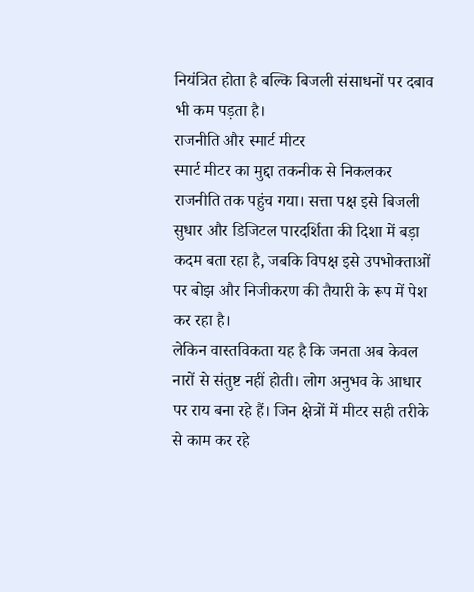नियंत्रित होता है बल्कि बिजली संसाधनों पर दबाव भी कम पड़ता है।
राजनीति और स्मार्ट मीटर
स्मार्ट मीटर का मुद्दा तकनीक से निकलकर राजनीति तक पहुंच गया। सत्ता पक्ष इसे बिजली सुधार और डिजिटल पारदर्शिता की दिशा में बड़ा कदम बता रहा है, जबकि विपक्ष इसे उपभोक्ताओं पर बोझ और निजीकरण की तैयारी के रूप में पेश कर रहा है।
लेकिन वास्तविकता यह है कि जनता अब केवल नारों से संतुष्ट नहीं होती। लोग अनुभव के आधार पर राय बना रहे हैं। जिन क्षेत्रों में मीटर सही तरीके से काम कर रहे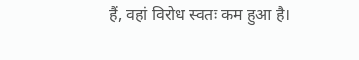हैं, वहां विरोध स्वतः कम हुआ है।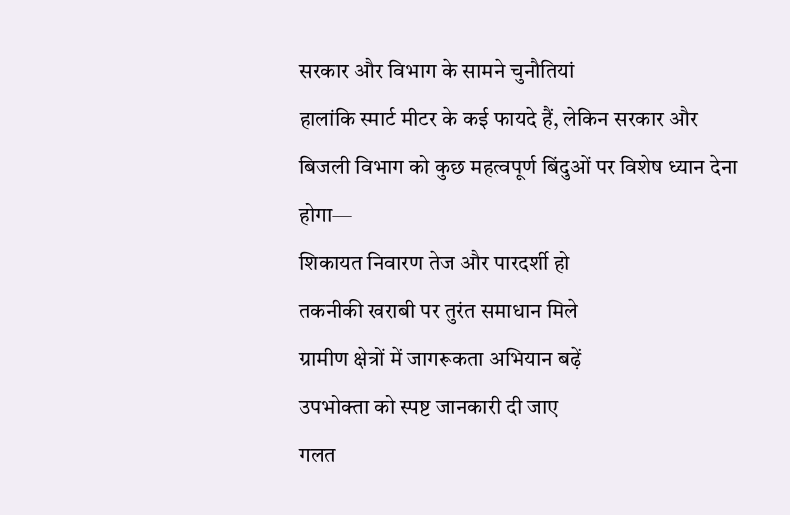सरकार और विभाग के सामने चुनौतियां
हालांकि स्मार्ट मीटर के कई फायदे हैं, लेकिन सरकार और बिजली विभाग को कुछ महत्वपूर्ण बिंदुओं पर विशेष ध्यान देना होगा—
शिकायत निवारण तेज और पारदर्शी हो
तकनीकी खराबी पर तुरंत समाधान मिले
ग्रामीण क्षेत्रों में जागरूकता अभियान बढ़ें
उपभोक्ता को स्पष्ट जानकारी दी जाए
गलत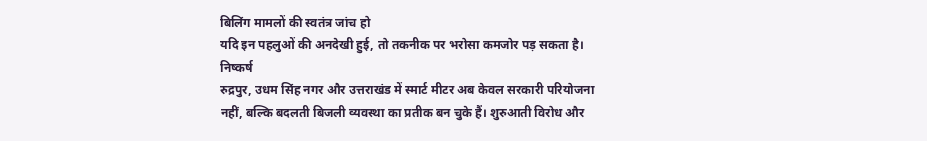बिलिंग मामलों की स्वतंत्र जांच हो
यदि इन पहलुओं की अनदेखी हुई, तो तकनीक पर भरोसा कमजोर पड़ सकता है।
निष्कर्ष
रुद्रपुर, उधम सिंह नगर और उत्तराखंड में स्मार्ट मीटर अब केवल सरकारी परियोजना नहीं, बल्कि बदलती बिजली व्यवस्था का प्रतीक बन चुके हैं। शुरुआती विरोध और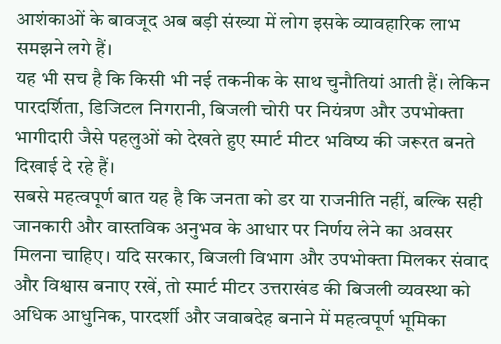आशंकाओं के बावजूद अब बड़ी संख्या में लोग इसके व्यावहारिक लाभ समझने लगे हैं।
यह भी सच है कि किसी भी नई तकनीक के साथ चुनौतियां आती हैं। लेकिन पारदर्शिता, डिजिटल निगरानी, बिजली चोरी पर नियंत्रण और उपभोक्ता भागीदारी जैसे पहलुओं को देखते हुए स्मार्ट मीटर भविष्य की जरूरत बनते दिखाई दे रहे हैं।
सबसे महत्वपूर्ण बात यह है कि जनता को डर या राजनीति नहीं, बल्कि सही जानकारी और वास्तविक अनुभव के आधार पर निर्णय लेने का अवसर मिलना चाहिए। यदि सरकार, बिजली विभाग और उपभोक्ता मिलकर संवाद और विश्वास बनाए रखें, तो स्मार्ट मीटर उत्तराखंड की बिजली व्यवस्था को अधिक आधुनिक, पारदर्शी और जवाबदेह बनाने में महत्वपूर्ण भूमिका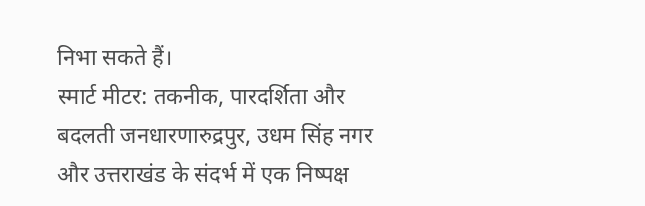निभा सकते हैं।
स्मार्ट मीटर: तकनीक, पारदर्शिता और बदलती जनधारणारुद्रपुर, उधम सिंह नगर और उत्तराखंड के संदर्भ में एक निष्पक्ष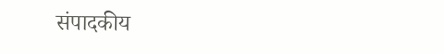संपादकीय